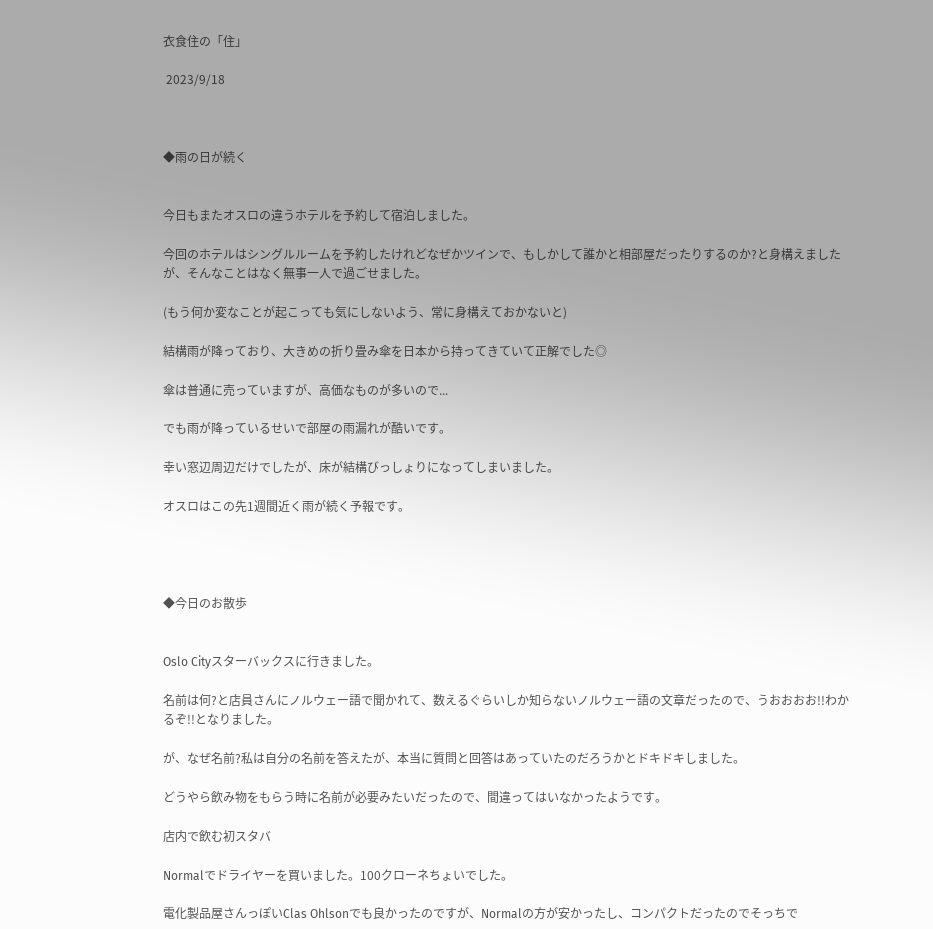衣食住の「住」

 2023/9/18



◆雨の日が続く


今日もまたオスロの違うホテルを予約して宿泊しました。

今回のホテルはシングルルームを予約したけれどなぜかツインで、もしかして誰かと相部屋だったりするのか?と身構えましたが、そんなことはなく無事一人で過ごせました。

(もう何か変なことが起こっても気にしないよう、常に身構えておかないと)

結構雨が降っており、大きめの折り畳み傘を日本から持ってきていて正解でした◎

傘は普通に売っていますが、高価なものが多いので...

でも雨が降っているせいで部屋の雨漏れが酷いです。

幸い窓辺周辺だけでしたが、床が結構びっしょりになってしまいました。

オスロはこの先1週間近く雨が続く予報です。




◆今日のお散歩


Oslo Cityスターバックスに行きました。

名前は何?と店員さんにノルウェー語で聞かれて、数えるぐらいしか知らないノルウェー語の文章だったので、うおおおお!!わかるぞ!!となりました。

が、なぜ名前?私は自分の名前を答えたが、本当に質問と回答はあっていたのだろうかとドキドキしました。

どうやら飲み物をもらう時に名前が必要みたいだったので、間違ってはいなかったようです。

店内で飲む初スタバ

Normalでドライヤーを買いました。100クローネちょいでした。

電化製品屋さんっぽいClas Ohlsonでも良かったのですが、Normalの方が安かったし、コンパクトだったのでそっちで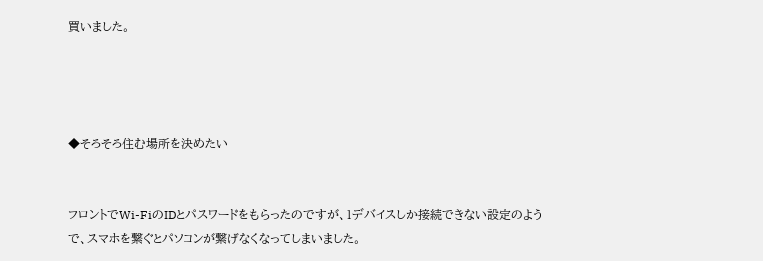買いました。




◆そろそろ住む場所を決めたい


フロントでWi-FiのIDとパスワードをもらったのですが、1デバイスしか接続できない設定のようで、スマホを繋ぐとパソコンが繋げなくなってしまいました。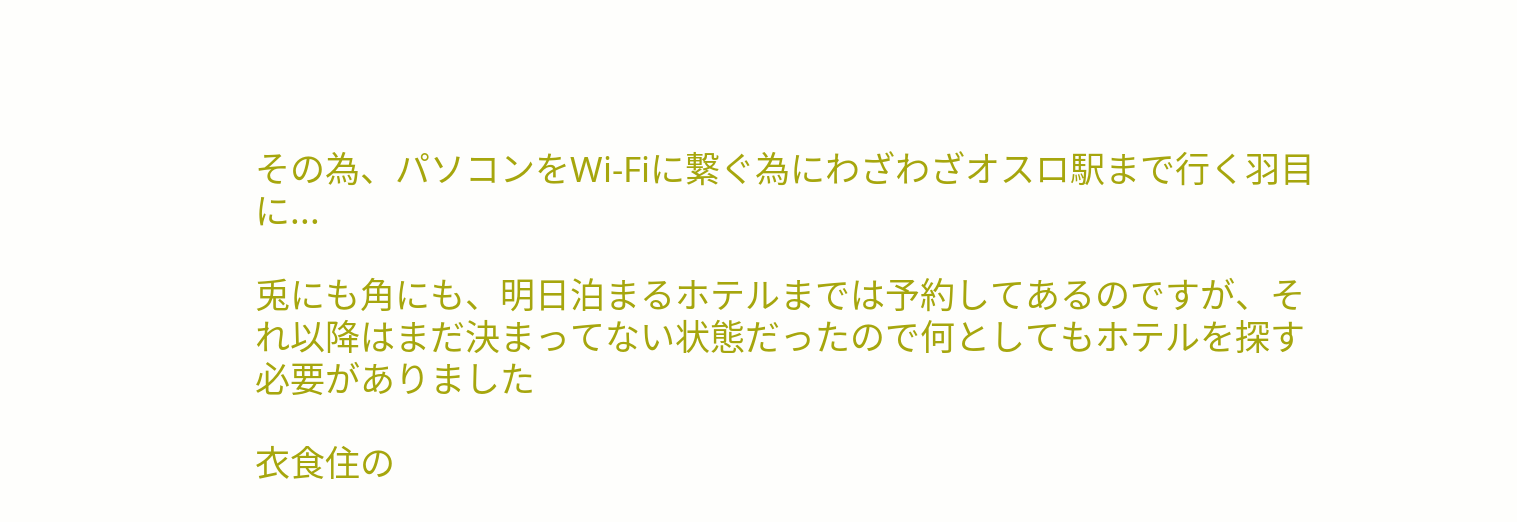その為、パソコンをWi-Fiに繋ぐ為にわざわざオスロ駅まで行く羽目に...

兎にも角にも、明日泊まるホテルまでは予約してあるのですが、それ以降はまだ決まってない状態だったので何としてもホテルを探す必要がありました

衣食住の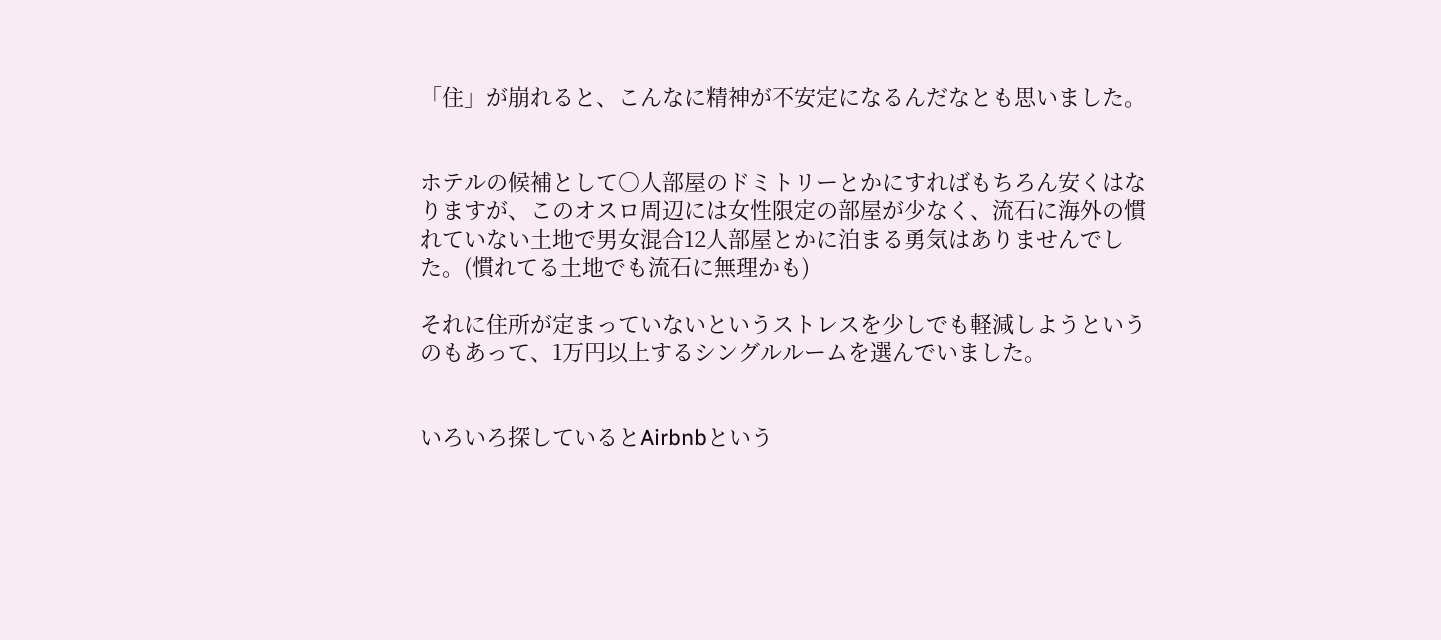「住」が崩れると、こんなに精神が不安定になるんだなとも思いました。


ホテルの候補として○人部屋のドミトリーとかにすればもちろん安くはなりますが、このオスロ周辺には女性限定の部屋が少なく、流石に海外の慣れていない土地で男女混合12人部屋とかに泊まる勇気はありませんでした。(慣れてる土地でも流石に無理かも)

それに住所が定まっていないというストレスを少しでも軽減しようというのもあって、1万円以上するシングルルームを選んでいました。


いろいろ探しているとAirbnbという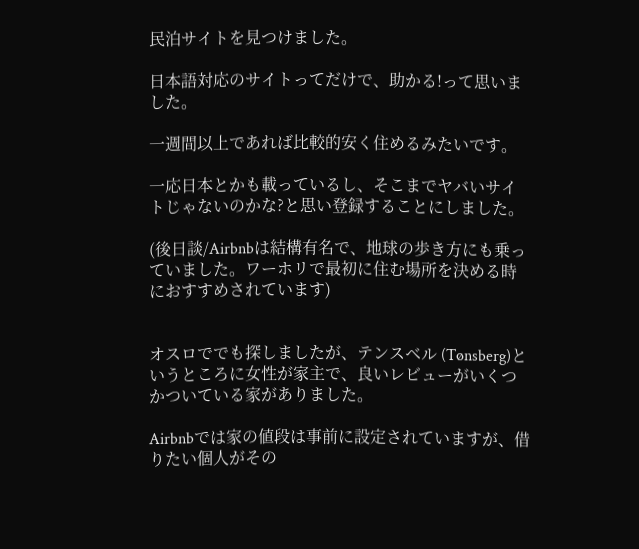民泊サイトを見つけました。

日本語対応のサイトってだけで、助かる!って思いました。

一週間以上であれば比較的安く住めるみたいです。

一応日本とかも載っているし、そこまでヤバいサイトじゃないのかな?と思い登録することにしました。

(後日談/Airbnbは結構有名で、地球の歩き方にも乗っていました。ワーホリで最初に住む場所を決める時におすすめされています)


オスロででも探しましたが、テンスベル (Tønsberg)というところに女性が家主で、良いレビューがいくつかついている家がありました。

Airbnbでは家の値段は事前に設定されていますが、借りたい個人がその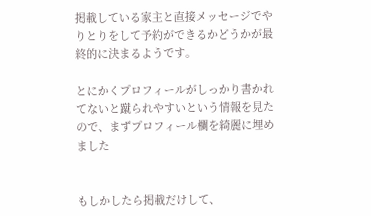掲載している家主と直接メッセージでやりとりをして予約ができるかどうかが最終的に決まるようです。

とにかくプロフィールがしっかり書かれてないと蹴られやすいという情報を見たので、まずプロフィール欄を綺麗に埋めました


もしかしたら掲載だけして、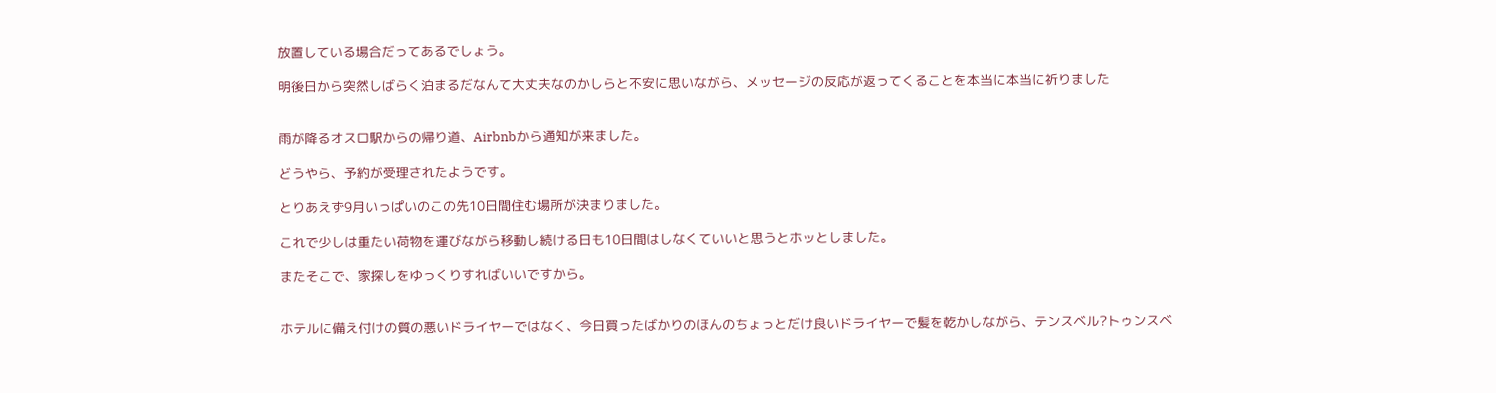放置している場合だってあるでしょう。

明後日から突然しばらく泊まるだなんて大丈夫なのかしらと不安に思いながら、メッセージの反応が返ってくることを本当に本当に祈りました


雨が降るオスロ駅からの帰り道、Airbnbから通知が来ました。

どうやら、予約が受理されたようです。

とりあえず9月いっぱいのこの先10日間住む場所が決まりました。

これで少しは重たい荷物を運びながら移動し続ける日も10日間はしなくていいと思うとホッとしました。

またそこで、家探しをゆっくりすればいいですから。


ホテルに備え付けの質の悪いドライヤーではなく、今日買ったばかりのほんのちょっとだけ良いドライヤーで髪を乾かしながら、テンスベル?トゥンスベ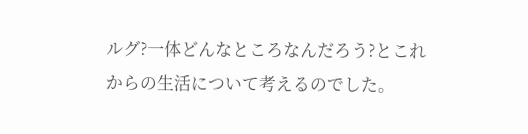ルグ?一体どんなところなんだろう?とこれからの生活について考えるのでした。